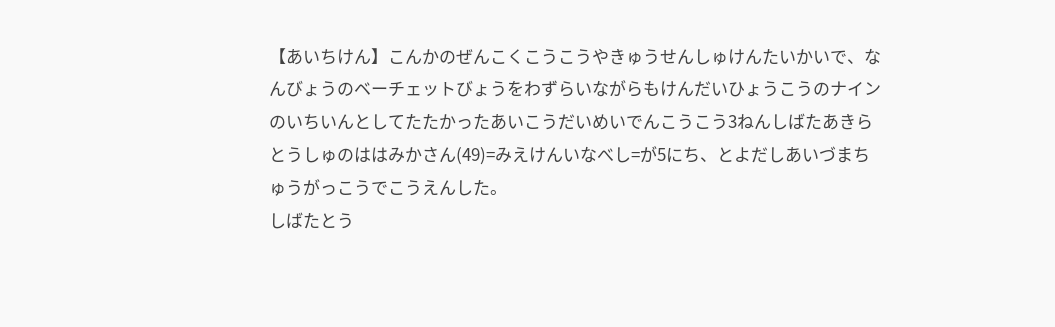【あいちけん】こんかのぜんこくこうこうやきゅうせんしゅけんたいかいで、なんびょうのベーチェットびょうをわずらいながらもけんだいひょうこうのナインのいちいんとしてたたかったあいこうだいめいでんこうこう3ねんしばたあきらとうしゅのははみかさん(49)=みえけんいなべし=が5にち、とよだしあいづまちゅうがっこうでこうえんした。
しばたとう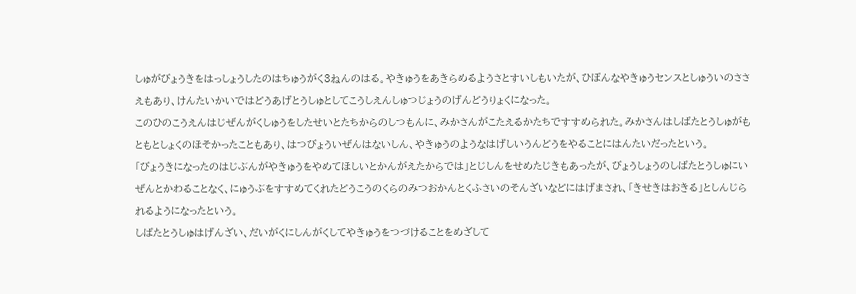しゅがびょうきをはっしょうしたのはちゅうがく3ねんのはる。やきゅうをあきらめるようさとすいしもいたが、ひぼんなやきゅうセンスとしゅういのささえもあり、けんたいかいではどうあげとうしゅとしてこうしえんしゅつじょうのげんどうりょくになった。
このひのこうえんはじぜんがくしゅうをしたせいとたちからのしつもんに、みかさんがこたえるかたちですすめられた。みかさんはしばたとうしゅがもともとしょくのほそかったこともあり、はつびょういぜんはないしん、やきゅうのようなはげしいうんどうをやることにはんたいだったという。
「びょうきになったのはじぶんがやきゅうをやめてほしいとかんがえたからでは」とじしんをせめたじきもあったが、びょうしょうのしばたとうしゅにいぜんとかわることなく、にゅうぶをすすめてくれたどうこうのくらのみつおかんとくふさいのそんざいなどにはげまされ、「きせきはおきる」としんじられるようになったという。
しばたとうしゅはげんざい、だいがくにしんがくしてやきゅうをつづけることをめざして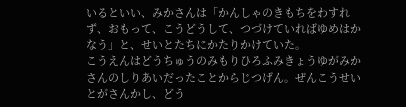いるといい、みかさんは「かんしゃのきもちをわすれず、おもって、こうどうして、つづけていればゆめはかなう」と、せいとたちにかたりかけていた。
こうえんはどうちゅうのみもりひろふみきょうゆがみかさんのしりあいだったことからじつげん。ぜんこうせいとがさんかし、どう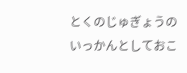とくのじゅぎょうのいっかんとしておこ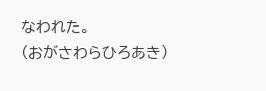なわれた。
(おがさわらひろあき)